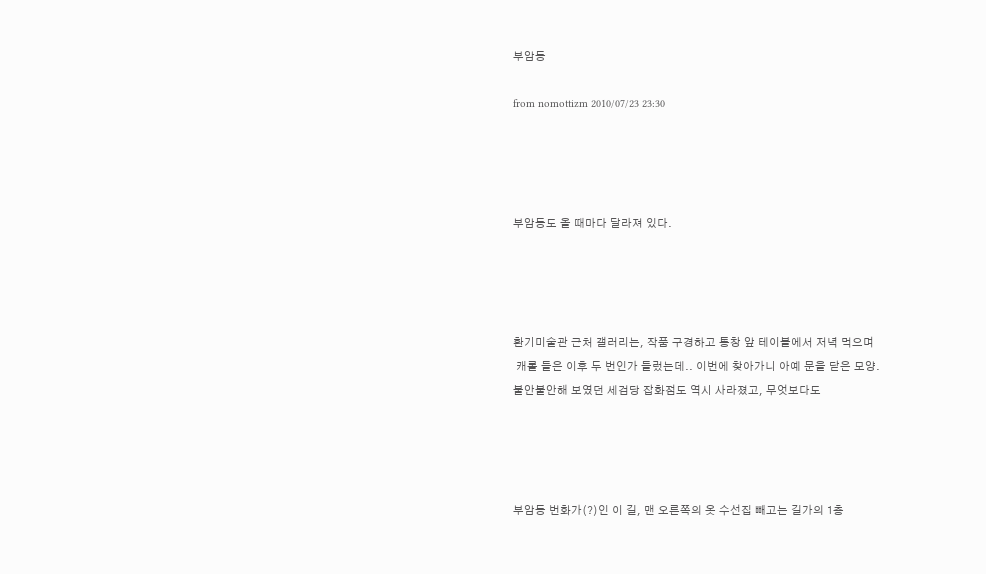부암동

from nomottizm 2010/07/23 23:30




부암동도 올 때마다 달라져 있다.




환기미술관 근처 갤러리는, 작품 구경하고 통창 앞 테이블에서 저녁 먹으며
 캐롤 들은 이후 두 번인가 들렀는데.. 이번에 찾아가니 아예 문을 닫은 모양.
불안불안해 보였던 세검당 잡화점도 역시 사라졌고, 무엇보다도




부암동 번화가(?)인 이 길, 맨 오른쪽의 옷 수선집 빼고는 길가의 1층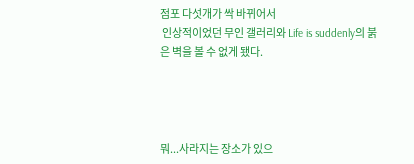점포 다섯개가 싹 바뀌어서
 인상적이었던 무인 갤러리와 Life is suddenly의 붉은 벽을 볼 수 없게 됐다.




뭐...사라지는 장소가 있으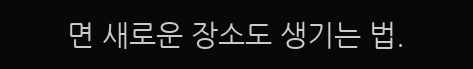면 새로운 장소도 생기는 법.